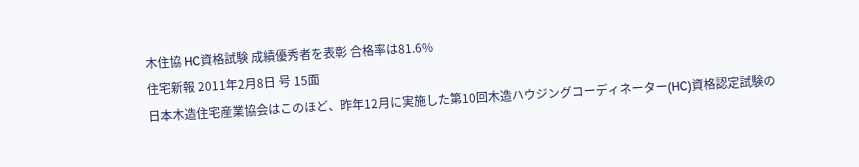木住協 HC資格試験 成績優秀者を表彰 合格率は81.6%
住宅新報 2011年2月8日 号 15面
日本木造住宅産業協会はこのほど、昨年12月に実施した第10回木造ハウジングコーディネーター(HC)資格認定試験の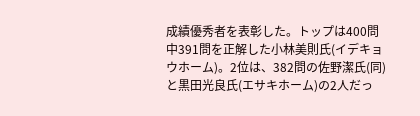成績優秀者を表彰した。トップは400問中391問を正解した小林美則氏(イデキョウホーム)。2位は、382問の佐野潔氏(同)と黒田光良氏(エサキホーム)の2人だっ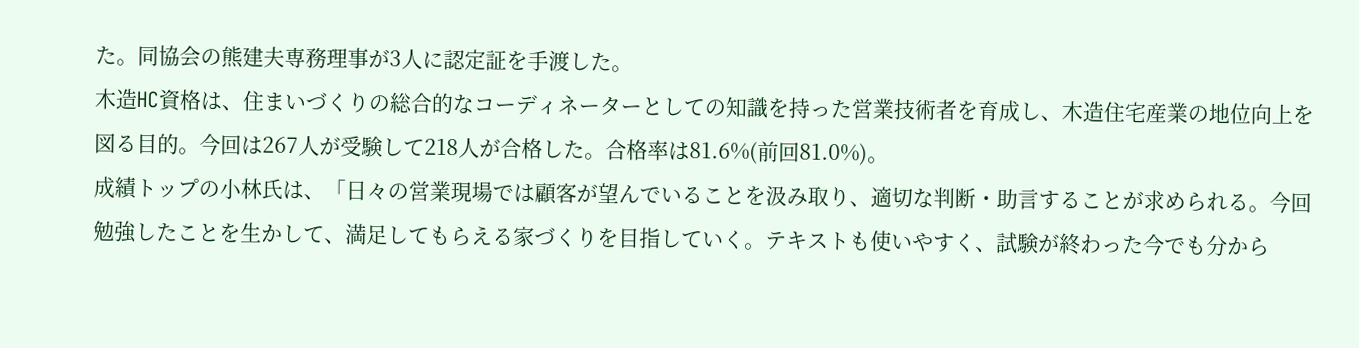た。同協会の熊建夫専務理事が3人に認定証を手渡した。
木造HC資格は、住まいづくりの総合的なコーディネーターとしての知識を持った営業技術者を育成し、木造住宅産業の地位向上を図る目的。今回は267人が受験して218人が合格した。合格率は81.6%(前回81.0%)。
成績トップの小林氏は、「日々の営業現場では顧客が望んでいることを汲み取り、適切な判断・助言することが求められる。今回勉強したことを生かして、満足してもらえる家づくりを目指していく。テキストも使いやすく、試験が終わった今でも分から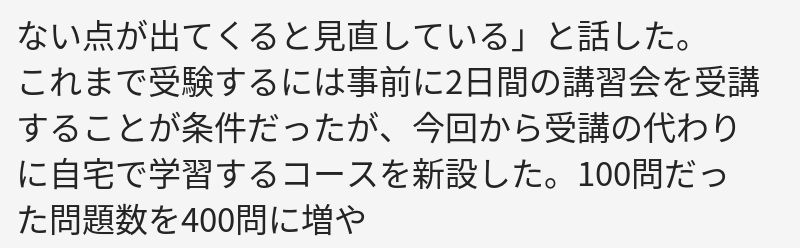ない点が出てくると見直している」と話した。
これまで受験するには事前に2日間の講習会を受講することが条件だったが、今回から受講の代わりに自宅で学習するコースを新設した。100問だった問題数を400問に増や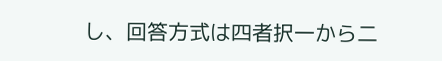し、回答方式は四者択一から二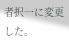者択一に変更した。